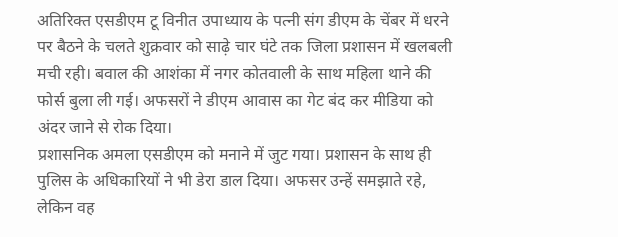अतिरिक्त एसडीएम टू विनीत उपाध्याय के पत्नी संग डीएम के चेंबर में धरने पर बैठने के चलते शुक्रवार को साढ़े चार घंटे तक जिला प्रशासन में खलबली मची रही। बवाल की आशंका में नगर कोतवाली के साथ महिला थाने की फोर्स बुला ली गई। अफसरों ने डीएम आवास का गेट बंद कर मीडिया को अंदर जाने से रोक दिया।
प्रशासनिक अमला एसडीएम को मनाने में जुट गया। प्रशासन के साथ ही पुलिस के अधिकारियों ने भी डेरा डाल दिया। अफसर उन्हें समझाते रहे, लेकिन वह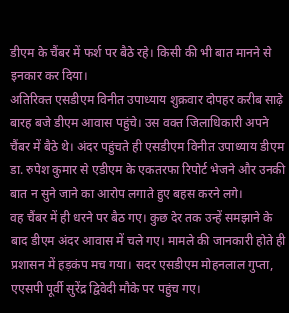डीएम के चैंबर में फर्श पर बैठे रहे। किसी की भी बात मानने से इनकार कर दिया।
अतिरिक्त एसडीएम विनीत उपाध्याय शुक्रवार दोपहर करीब साढ़े बारह बजे डीएम आवास पहुंचे। उस वक्त जिलाधिकारी अपने चैंबर में बैठे थे। अंदर पहुंचते ही एसडीएम विनीत उपाध्याय डीएम डा. रुपेश कुमार से एडीएम के एकतरफा रिपोर्ट भेजने और उनकी बात न सुने जाने का आरोप लगाते हुए बहस करने लगे।
वह चैंबर में ही धरने पर बैठ गए। कुछ देर तक उन्हें समझाने के बाद डीएम अंदर आवास में चले गए। मामले की जानकारी होते ही प्रशासन में हड़कंप मच गया। सदर एसडीएम मोहनलाल गुप्ता, एएसपी पूर्वी सुरेंद्र द्विवेदी मौके पर पहुंच गए।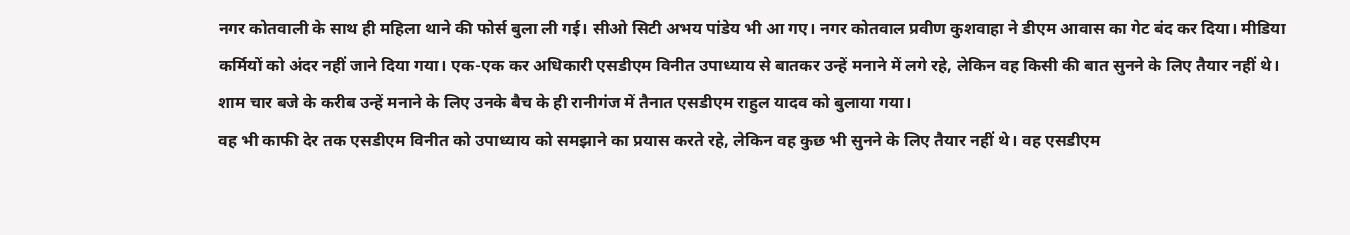नगर कोतवाली के साथ ही महिला थाने की फोर्स बुला ली गई। सीओ सिटी अभय पांडेय भी आ गए। नगर कोतवाल प्रवीण कुशवाहा ने डीएम आवास का गेट बंद कर दिया। मीडिया कर्मियों को अंदर नहीं जाने दिया गया। एक-एक कर अधिकारी एसडीएम विनीत उपाध्याय से बातकर उन्हें मनाने में लगे रहे, लेकिन वह किसी की बात सुनने के लिए तैयार नहीं थे। शाम चार बजे के करीब उन्हें मनाने के लिए उनके बैच के ही रानीगंज में तैनात एसडीएम राहुल यादव को बुलाया गया।
वह भी काफी देर तक एसडीएम विनीत को उपाध्याय को समझाने का प्रयास करते रहे, लेकिन वह कुछ भी सुनने के लिए तैयार नहीं थे। वह एसडीएम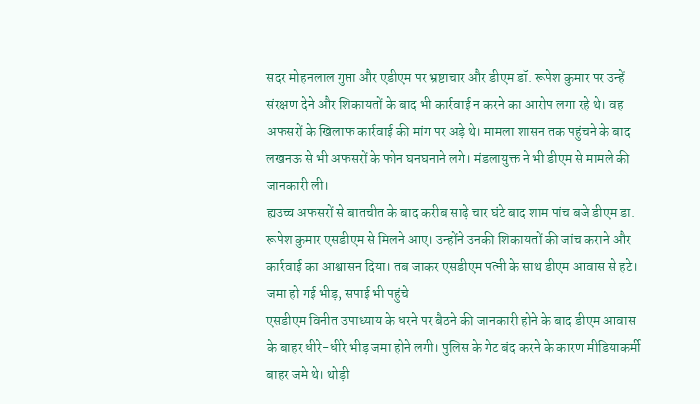सदर मोहनलाल गुप्ता और एडीएम पर भ्रष्टाचार और डीएम डॉ. रूपेश कुमार पर उन्हें संरक्षण देने और शिकायतों के बाद भी कार्रवाई न करने का आरोप लगा रहे थे। वह अफसरों के खिलाफ कार्रवाई की मांग पर अड़े थे। मामला शासन तक पहुंचने के बाद लखनऊ से भी अफसरों के फोन घनघनाने लगे। मंडलायुक्त ने भी डीएम से मामले की जानकारी ली।
ह्यउच्च अफसरों से बातचीत के बाद करीब साढ़े चार घंटे बाद शाम पांच बजे डीएम डा. रूपेश कुमार एसडीएम से मिलने आए। उन्होंने उनकी शिकायतों की जांच कराने और कार्रवाई का आश्वासन दिया। तब जाकर एसडीएम पत्नी के साथ डीएम आवास से हटे।
जमा हो गई भीड़, सपाई भी पहुंचे
एसडीएम विनीत उपाध्याय के धरने पर बैठने की जानकारी होने के बाद डीएम आवास के बाहर धीरे-धीरे भीड़ जमा होने लगी। पुलिस के गेट बंद करने के कारण मीडियाकर्मी बाहर जमे थे। थोड़ी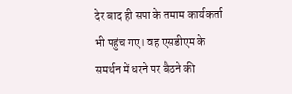देर बाद ही सपा के तमाम कार्यकर्ता भी पहुंच गए। वह एसडीएम के समर्थन में धरने पर बैठने की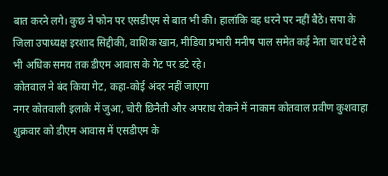बात करने लगे। कुछ ने फोन पर एसडीएम से बात भी की। हालांकि वह धरने पर नहीं बैठे। सपा के जिला उपाध्यक्ष इरशाद सिद्दीकी, वाशिक खान, मीडिया प्रभारी मनीष पाल समेत कई नेता चार घंटे से भी अधिक समय तक डीएम आवास के गेट पर डटे रहे।
कोतवाल ने बंद किया गेट, कहा-कोई अंदर नहीं जाएगा
नगर कोतवाली इलाके में जुआ, चोरी छिनैती और अपराध रोकने में नाकाम कोतवाल प्रवीण कुशवाहा शुक्रवार को डीएम आवास में एसडीएम के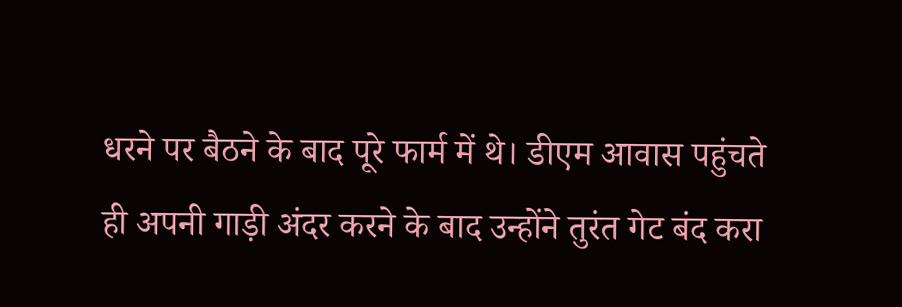धरने पर बैठने के बाद पूरे फार्म में थे। डीएम आवास पहुंचते ही अपनी गाड़ी अंदर करने के बाद उन्होंने तुरंत गेट बंद करा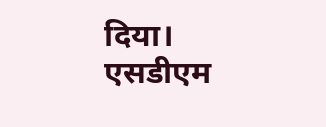दिया। एसडीएम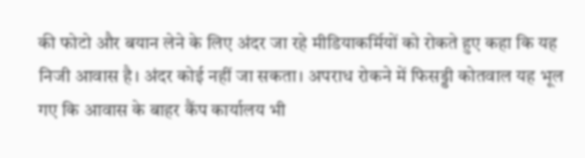की फोटो और बयान लेने के लिए अंदर जा रहे मीडियाकर्मियों को रोकते हुए कहा कि यह निजी आवास है। अंदर कोई नहीं जा सकता। अपराध रोकने में फिसड्डी कोतवाल यह भूल गए कि आवास के बाहर कैंप कार्यालय भी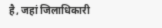है, जहां जिलाधिकारी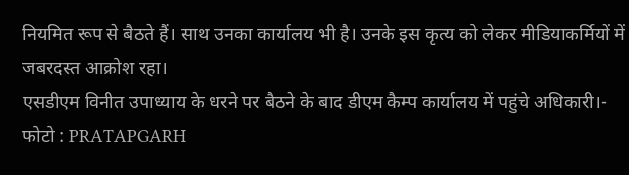नियमित रूप से बैठते हैं। साथ उनका कार्यालय भी है। उनके इस कृत्य को लेकर मीडियाकर्मियों में जबरदस्त आक्रोश रहा।
एसडीएम विनीत उपाध्याय के धरने पर बैठने के बाद डीएम कैम्प कार्यालय में पहुंचे अधिकारी।- फोटो : PRATAPGARH